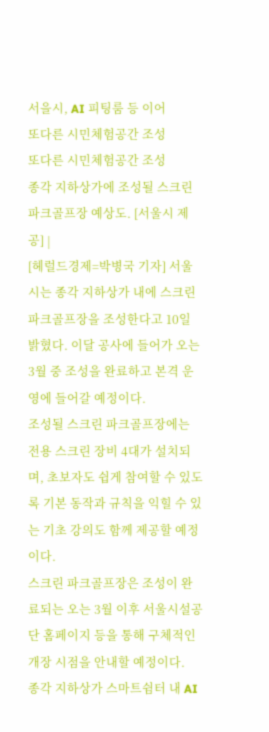서을시, AI 피팅룸 등 이어
또다른 시민체험공간 조성
또다른 시민체험공간 조성
종각 지하상가에 조성될 스크린 파크골프장 예상도. [서울시 제공] |
[헤럴드경제=박병국 기자] 서울시는 종각 지하상가 내에 스크린 파크골프장을 조성한다고 10일 밝혔다. 이달 공사에 들어가 오는 3월 중 조성을 완료하고 본격 운영에 들어갈 예정이다.
조성될 스크린 파크골프장에는 전용 스크린 장비 4대가 설치되며, 초보자도 쉽게 참여할 수 있도록 기본 동작과 규칙을 익힐 수 있는 기초 강의도 함께 제공할 예정이다.
스크린 파크골프장은 조성이 완료되는 오는 3월 이후 서울시설공단 홈페이지 등을 통해 구체적인 개장 시점을 안내할 예정이다.
종각 지하상가 스마트쉼터 내 AI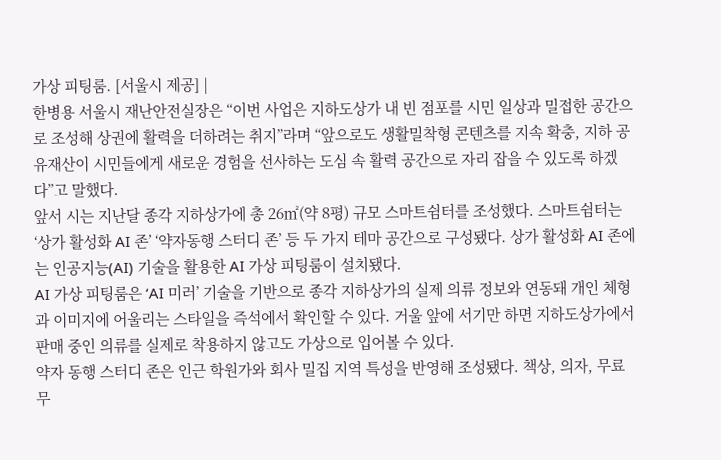가상 피팅룸. [서울시 제공] |
한병용 서울시 재난안전실장은 “이번 사업은 지하도상가 내 빈 점포를 시민 일상과 밀접한 공간으로 조성해 상권에 활력을 더하려는 취지”라며 “앞으로도 생활밀착형 콘텐츠를 지속 확충, 지하 공유재산이 시민들에게 새로운 경험을 선사하는 도심 속 활력 공간으로 자리 잡을 수 있도록 하겠다”고 말했다.
앞서 시는 지난달 종각 지하상가에 총 26㎡(약 8평) 규모 스마트쉼터를 조성했다. 스마트쉼터는 ‘상가 활성화 AI 존’ ‘약자동행 스터디 존’ 등 두 가지 테마 공간으로 구성됐다. 상가 활성화 AI 존에는 인공지능(AI) 기술을 활용한 AI 가상 피팅룸이 설치됐다.
AI 가상 피팅룸은 ‘AI 미러’ 기술을 기반으로 종각 지하상가의 실제 의류 정보와 연동돼 개인 체형과 이미지에 어울리는 스타일을 즉석에서 확인할 수 있다. 거울 앞에 서기만 하면 지하도상가에서 판매 중인 의류를 실제로 착용하지 않고도 가상으로 입어볼 수 있다.
약자 동행 스터디 존은 인근 학원가와 회사 밀집 지역 특성을 반영해 조성됐다. 책상, 의자, 무료 무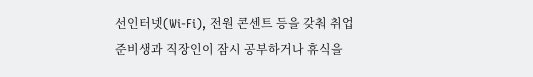선인터넷(Wi-Fi), 전원 콘센트 등을 갖춰 취업 준비생과 직장인이 잠시 공부하거나 휴식을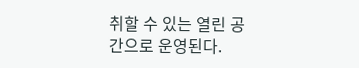취할 수 있는 열린 공간으로 운영된다.